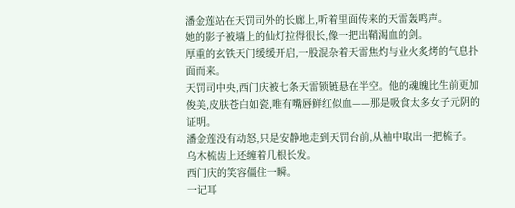潘金莲站在天罚司外的长廊上,听着里面传来的天雷轰鸣声。
她的影子被墙上的仙灯拉得很长,像一把出鞘渴血的剑。
厚重的玄铁天门缓缓开启,一股混杂着天雷焦灼与业火炙烤的气息扑面而来。
天罚司中央,西门庆被七条天雷锁链悬在半空。他的魂魄比生前更加俊美,皮肤苍白如瓷,唯有嘴唇鲜红似血——那是吸食太多女子元阴的证明。
潘金莲没有动怒,只是安静地走到天罚台前,从袖中取出一把梳子。
乌木梳齿上还缠着几根长发。
西门庆的笑容僵住一瞬。
一记耳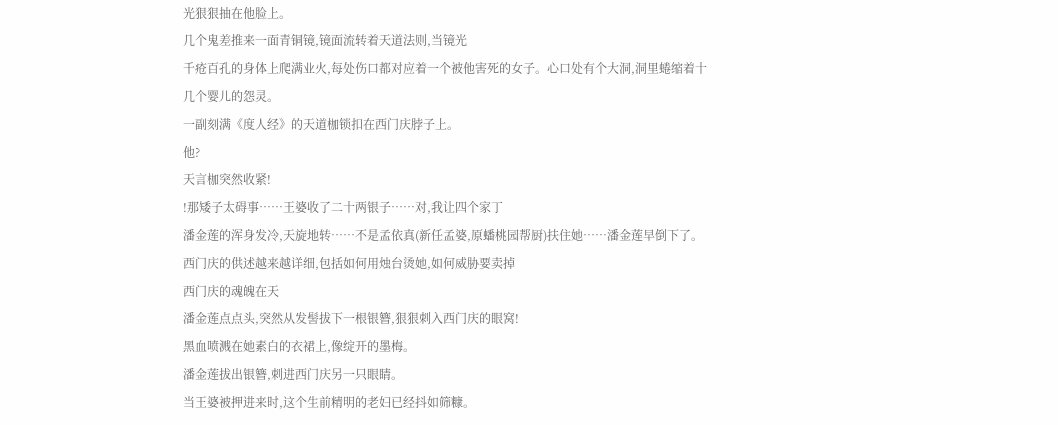光狠狠抽在他脸上。
几个鬼差推来一面青铜镜,镜面流转着天道法则,当镜光
千疮百孔的身体上爬满业火,每处伤口都对应着一个被他害死的女子。心口处有个大洞,洞里蜷缩着十几个婴儿的怨灵。
一副刻满《度人经》的天道枷锁扣在西门庆脖子上。
他?
天言枷突然收紧!
!那矮子太碍事……王婆收了二十两银子……对,我让四个家丁
潘金莲的浑身发冷,天旋地转……不是孟依真(新任孟婆,原蟠桃园帮厨)扶住她……潘金莲早倒下了。
西门庆的供述越来越详细,包括如何用烛台烫她,如何威胁要卖掉
西门庆的魂魄在天
潘金莲点点头,突然从发髻拔下一根银簪,狠狠刺入西门庆的眼窝!
黑血喷溅在她素白的衣裙上,像绽开的墨梅。
潘金莲拔出银簪,刺进西门庆另一只眼睛。
当王婆被押进来时,这个生前精明的老妇已经抖如筛糠。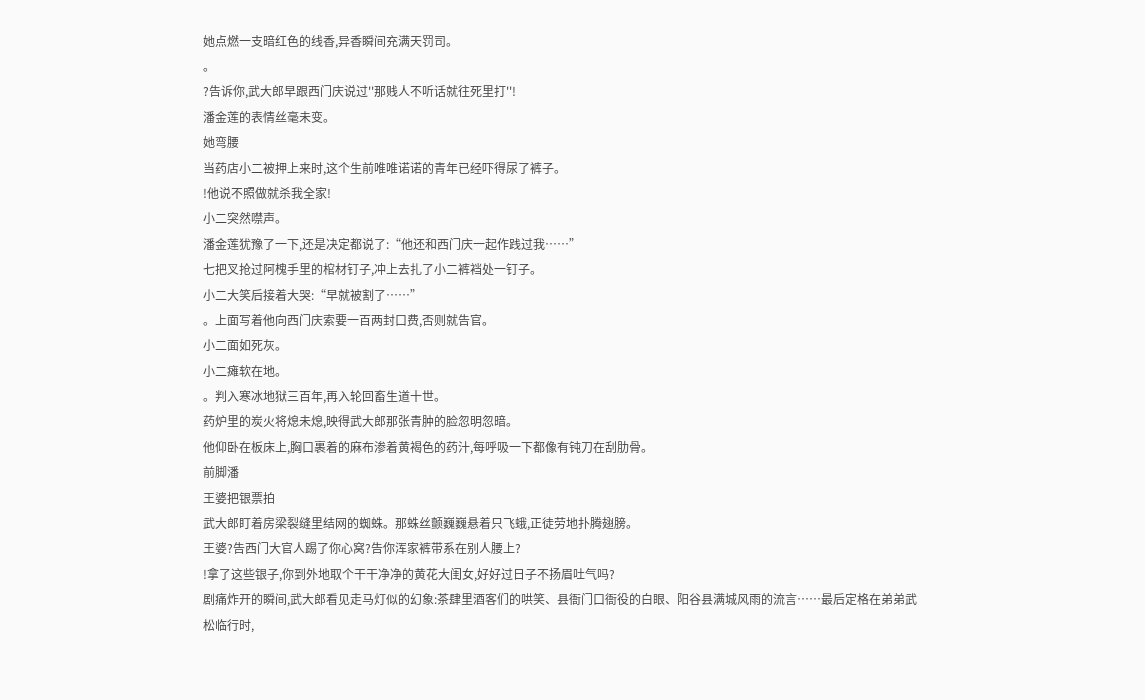她点燃一支暗红色的线香,异香瞬间充满天罚司。
。
?告诉你,武大郎早跟西门庆说过''那贱人不听话就往死里打''!
潘金莲的表情丝毫未变。
她弯腰
当药店小二被押上来时,这个生前唯唯诺诺的青年已经吓得尿了裤子。
!他说不照做就杀我全家!
小二突然噤声。
潘金莲犹豫了一下,还是决定都说了:“他还和西门庆一起作践过我……”
七把叉抢过阿槐手里的棺材钉子,冲上去扎了小二裤裆处一钉子。
小二大笑后接着大哭:“早就被割了……”
。上面写着他向西门庆索要一百两封口费,否则就告官。
小二面如死灰。
小二瘫软在地。
。判入寒冰地狱三百年,再入轮回畜生道十世。
药炉里的炭火将熄未熄,映得武大郎那张青肿的脸忽明忽暗。
他仰卧在板床上,胸口裹着的麻布渗着黄褐色的药汁,每呼吸一下都像有钝刀在刮肋骨。
前脚潘
王婆把银票拍
武大郎盯着房梁裂缝里结网的蜘蛛。那蛛丝颤巍巍悬着只飞蛾,正徒劳地扑腾翅膀。
王婆?告西门大官人踢了你心窝?告你浑家裤带系在别人腰上?
!拿了这些银子,你到外地取个干干净净的黄花大闺女,好好过日子不扬眉吐气吗?
剧痛炸开的瞬间,武大郎看见走马灯似的幻象:茶肆里酒客们的哄笑、县衙门口衙役的白眼、阳谷县满城风雨的流言……最后定格在弟弟武松临行时,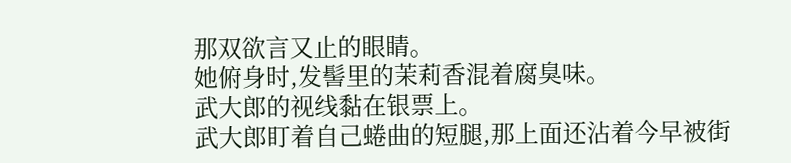那双欲言又止的眼睛。
她俯身时,发髻里的茉莉香混着腐臭味。
武大郎的视线黏在银票上。
武大郎盯着自己蜷曲的短腿,那上面还沾着今早被街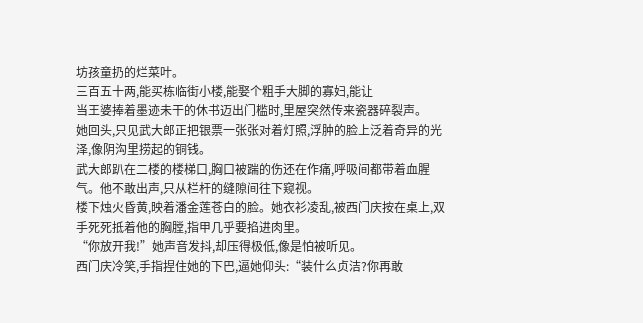坊孩童扔的烂菜叶。
三百五十两,能买栋临街小楼,能娶个粗手大脚的寡妇,能让
当王婆捧着墨迹未干的休书迈出门槛时,里屋突然传来瓷器碎裂声。
她回头,只见武大郎正把银票一张张对着灯照,浮肿的脸上泛着奇异的光泽,像阴沟里捞起的铜钱。
武大郎趴在二楼的楼梯口,胸口被踹的伤还在作痛,呼吸间都带着血腥气。他不敢出声,只从栏杆的缝隙间往下窥视。
楼下烛火昏黄,映着潘金莲苍白的脸。她衣衫凌乱,被西门庆按在桌上,双手死死抵着他的胸膛,指甲几乎要掐进肉里。
“你放开我!”她声音发抖,却压得极低,像是怕被听见。
西门庆冷笑,手指捏住她的下巴,逼她仰头:“装什么贞洁?你再敢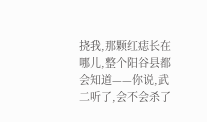挠我,那颗红痣长在哪儿,整个阳谷县都会知道——你说,武二听了,会不会杀了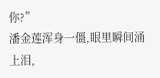你?”
潘金莲浑身一僵,眼里瞬间涌上泪,